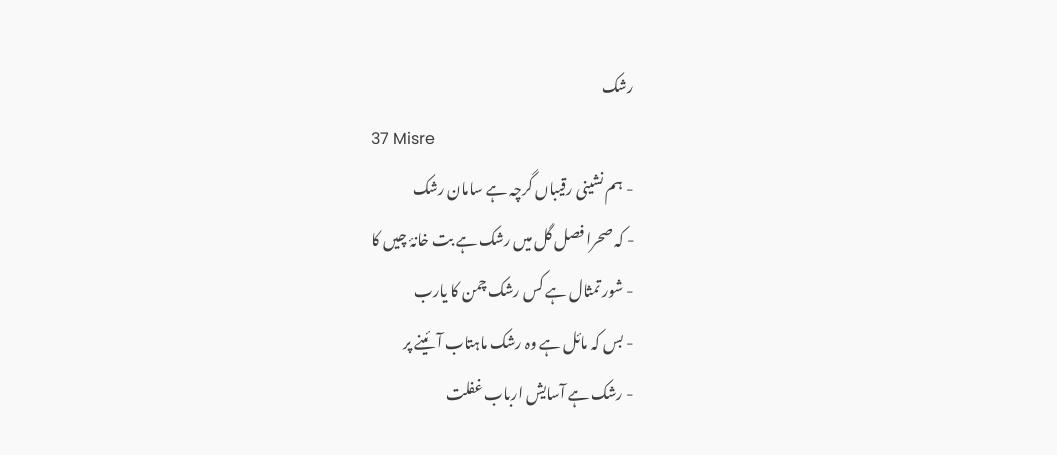رشک
37 Misre
- ہم نشینی رقیباں گرچہ ہے سامان رشک
- کہ صحرا فصل گل میں رشک ہے بت خانۂ چیں کا
- شور تمثال ہے کس رشک چمن کا یارب
- بس کہ مائل ہے وہ رشک ماہتاب آئینے پر
- رشک ہے آسایش ارباب غفلت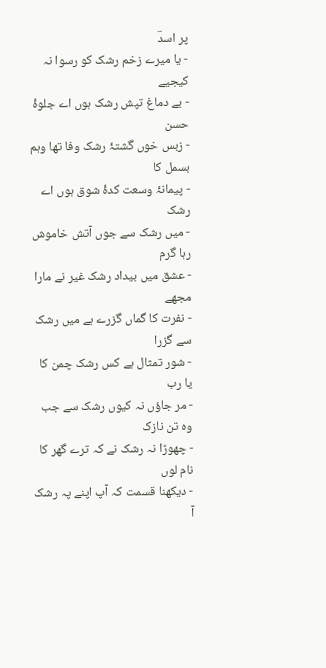پر اسدؔ
- یا میرے زخم رشک کو رسوا نہ کیجیے
- بے دماغ تپش رشک ہوں اے جلوۂ حسن
- زبس خوں گشتۂ رشک وفا تھا وہم بسمل کا
- پیمانۂ وسعت کدۂ شوق ہوں اے رشک
- میں رشک سے جوں آتش خاموش رہا گرم
- عشق میں بیداد رشک غیر نے مارا مجھے
- نفرت کا گماں گزرے ہے میں رشک سے گزرا
- شور تمثال ہے کس رشک چمن کا یا رب
- مر جاؤں نہ کیوں رشک سے جب وہ تن نازک
- چھوڑا نہ رشک نے کہ ترے گھر کا نام لوں
- دیکھنا قسمت کہ آپ اپنے پہ رشک آ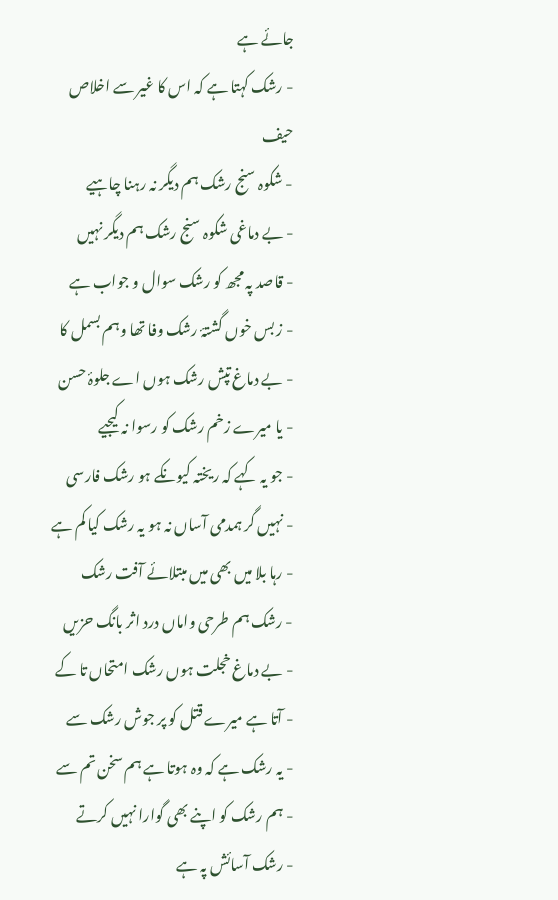جائے ہے
- رشک کہتا ہے کہ اس کا غیر سے اخلاص حیف
- شکوہ سنج رشک ہم دیگر نہ رہنا چاہیے
- بے دماغی شکوہ سنج رشک ہم دیگر نہیں
- قاصد پہ مجھ کو رشک سوال و جواب ہے
- ز بس خوں گشتۂ رشک وفا تھا وہم بسمل کا
- بے دماغ تپش رشک ہوں اے جلوۂ حسن
- یا میرے زخم رشک کو رسوا نہ کیجیے
- جو یہ کہے کہ ریختہ کیونکے ہو رشک فارسی
- نہیں گر ہمدمی آساں نہ ہو یہ رشک کیا کم ہے
- رہا بلا میں بھی میں مبتلائے آفت رشک
- رشک ہم طرحی واماں درد اثر بانگ حزیں
- بے دماغ خجلت ہوں رشک امتحاں تا کے
- آتا ہے میرے قتل کو پر جوش رشک سے
- یہ رشک ہے کہ وہ ہوتا ہے ہم سخن تم سے
- ہم رشک کو اپنے بھی گوارا نہیں کرتے
- رشک آسائش پہ ہے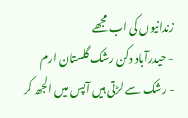زندانیوں کی اب مجھے
- حیدرآباد دکن رشک گلستان ارم
- رشک سے لڑتی ہیں آپس میں الجھ کر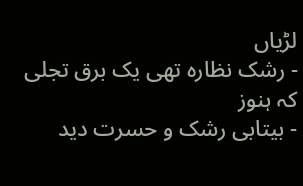لڑیاں
- رشک نظارہ تھی یک برق تجلی کہ ہنوز
- بیتابی رشک و حسرت دید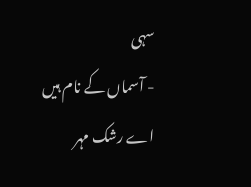سہی
- آسماں کے نام ہیں اے رشک مہر